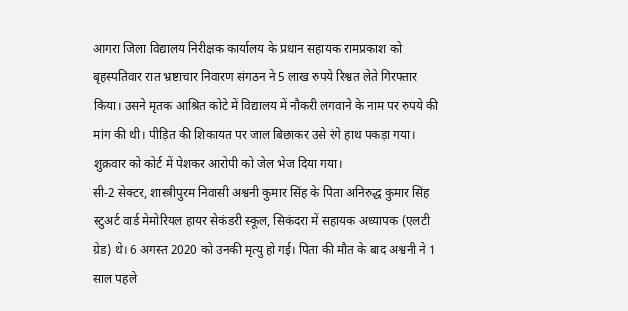आगरा जिला विद्यालय निरीक्षक कार्यालय के प्रधान सहायक रामप्रकाश को बृहस्पतिवार रात भ्रष्टाचार निवारण संगठन ने 5 लाख रुपये रिश्वत लेते गिरफ्तार किया। उसने मृतक आश्रित कोटे में विद्यालय में नौकरी लगवाने के नाम पर रुपये की मांग की थी। पीड़ित की शिकायत पर जाल बिछाकर उसे रंगे हाथ पकड़ा गया। शुक्रवार को कोर्ट में पेशकर आरोपी को जेल भेज दिया गया।
सी-2 सेक्टर, शास्त्रीपुरम निवासी अश्वनी कुमार सिंह के पिता अनिरुद्ध कुमार सिंह स्टुअर्ट वार्ड मेमोरियल हायर सेकंडरी स्कूल, सिकंदरा में सहायक अध्यापक (एलटी ग्रेड) थे। 6 अगस्त 2020 को उनकी मृत्यु हो गई। पिता की मौत के बाद अश्वनी ने 1 साल पहले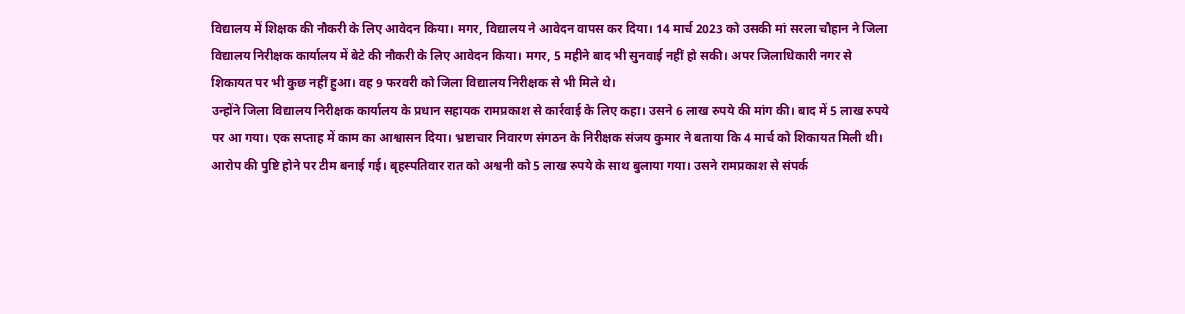विद्यालय में शिक्षक की नौकरी के लिए आवेदन किया। मगर, विद्यालय ने आवेदन वापस कर दिया। 14 मार्च 2023 को उसकी मां सरला चौहान ने जिला विद्यालय निरीक्षक कार्यालय में बेटे की नौकरी के लिए आवेदन किया। मगर, 5 महीने बाद भी सुनवाई नहीं हो सकी। अपर जिलाधिकारी नगर से शिकायत पर भी कुछ नहीं हुआ। वह 9 फरवरी को जिला विद्यालय निरीक्षक से भी मिले थे।
उन्होंने जिला विद्यालय निरीक्षक कार्यालय के प्रधान सहायक रामप्रकाश से कार्रवाई के लिए कहा। उसने 6 लाख रुपये की मांग की। बाद में 5 लाख रुपये पर आ गया। एक सप्ताह में काम का आश्वासन दिया। भ्रष्टाचार निवारण संगठन के निरीक्षक संजय कुमार ने बताया कि 4 मार्च को शिकायत मिली थी। आरोप की पुष्टि होने पर टीम बनाई गई। बृहस्पतिवार रात को अश्वनी को 5 लाख रुपये के साथ बुलाया गया। उसने रामप्रकाश से संपर्क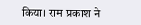किया। राम प्रकाश ने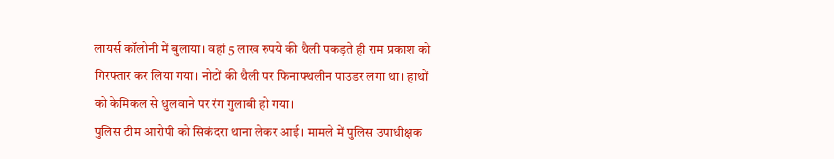लायर्स कॉलोनी में बुलाया। वहां 5 लाख रुपये की थैली पकड़ते ही राम प्रकाश को गिरफ्तार कर लिया गया। नोटों की थैली पर फिनाफ्थलीन पाउडर लगा था। हाथों को केमिकल से धुलवाने पर रंग गुलाबी हो गया।
पुलिस टीम आरोपी को सिकंदरा थाना लेकर आई। मामले में पुलिस उपाधीक्षक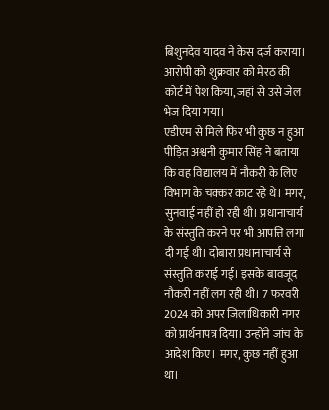बिशुनदेव यादव ने केस दर्ज कराया। आरोपी को शुक्रवार को मेरठ की कोर्ट में पेश किया, जहां से उसे जेल भेज दिया गया।
एडीएम से मिले फिर भी कुछ न हुआ
पीड़ित अश्वनी कुमार सिंह ने बताया कि वह विद्यालय में नौकरी के लिए विभाग के चक्कर काट रहे थे। मगर, सुनवाई नहीं हो रही थी। प्रधानाचार्य के संस्तुति करने पर भी आपत्ति लगा दी गई थी। दोबारा प्रधानाचार्य से संस्तुति कराई गई। इसके बावजूद नौकरी नहीं लग रही थी। 7 फरवरी 2024 को अपर जिलाधिकारी नगर को प्रार्थनापत्र दिया। उन्होंने जांच के आदेश किए। मगर, कुछ नहीं हुआ था।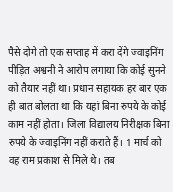पैसे दोगे तो एक सप्ताह में करा देंगे ज्वाइनिंग
पीड़ित अश्वनी ने आरोप लगाया कि कोई सुनने को तैयार नहीं था। प्रधान सहायक हर बार एक ही बात बोलता था कि यहां बिना रुपये के कोई काम नहीं होता। जिला विद्यालय निरीक्षक बिना रुपये के ज्वाइनिंग नहीं कराते हैं। 1 मार्च को वह राम प्रकाश से मिले थे। तब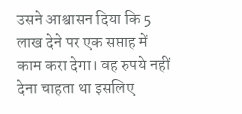उसने आश्वासन दिया कि 5 लाख देने पर एक सप्ताह में काम करा देगा। वह रुपये नहीं देना चाहता था इसलिए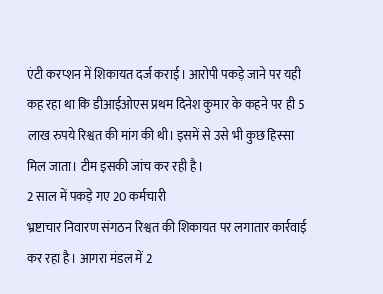एंटी करप्शन में शिकायत दर्ज कराई। आरोपी पकड़े जाने पर यही कह रहा था कि डीआईओएस प्रथम दिनेश कुमार के कहने पर ही 5 लाख रुपये रिश्वत की मांग की थी। इसमें से उसे भी कुछ हिस्सा मिल जाता। टीम इसकी जांच कर रही है।
2 साल में पकड़े गए 20 कर्मचारी
भ्रष्टाचार निवारण संगठन रिश्वत की शिकायत पर लगातार कार्रवाई कर रहा है। आगरा मंडल में 2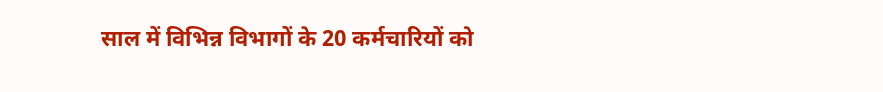साल में विभिन्न विभागों के 20 कर्मचारियों को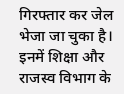गिरफ्तार कर जेल भेजा जा चुका है। इनमें शिक्षा और राजस्व विभाग के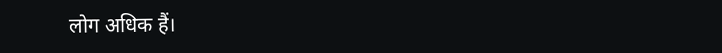लोग अधिक हैं।